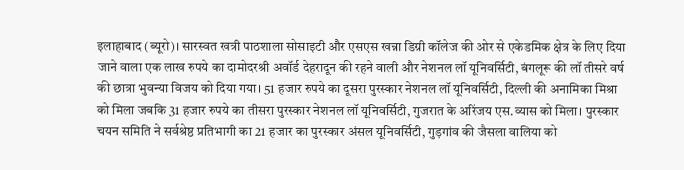इलाहाबाद (ब्यूरो)। सारस्वत खत्री पाठशाला सोसाइटी और एसएस खन्ना डिग्री कॉलेज की ओर से एकेडमिक क्षेत्र के लिए दिया जाने वाला एक लाख रुपये का दामोदरश्री अवॉर्ड देहरादून की रहने वाली और नेशनल लॉ यूनिवर्सिटी, बंगलूरू की लॉ तीसरे वर्ष की छात्रा भुवन्या विजय को दिया गया। 51 हजार रुपये का दूसरा पुरस्कार नेशनल लॉ यूनिवर्सिटी, दिल्ली की अनामिका मिश्रा को मिला जबकि 31 हजार रुपये का तीसरा पुरस्कार नेशनल लॉ यूनिवर्सिटी, गुजरात के अरिंजय एस.व्यास को मिला। पुरस्कार चयन समिति ने सर्वश्रेष्ठ प्रतिभागी का 21 हजार का पुरस्कार अंसल यूनिवर्सिटी, गुड़गांव की जैसला वालिया को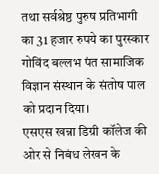तथा सर्वश्रेष्ठ पुरुष प्रतिभागी का 31 हजार रुपये का पुरस्कार गोविंद बल्लभ पंत सामाजिक विज्ञान संस्थान के संतोष पाल को प्रदान दिया।
एसएस खन्ना डिग्री कॉलेज की ओर से निबंध लेखन के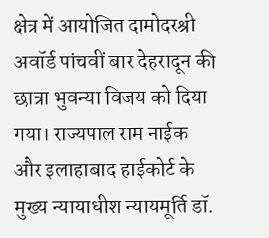क्षेत्र में आयोजित दामोदरश्री अवॉर्ड पांचवीं बार देहरादून की छात्रा भुवन्या विजय को दिया गया। राज्यपाल राम नाईक और इलाहाबाद हाईकोर्ट के मुख्य न्यायाधीश न्यायमूर्ति डॉ.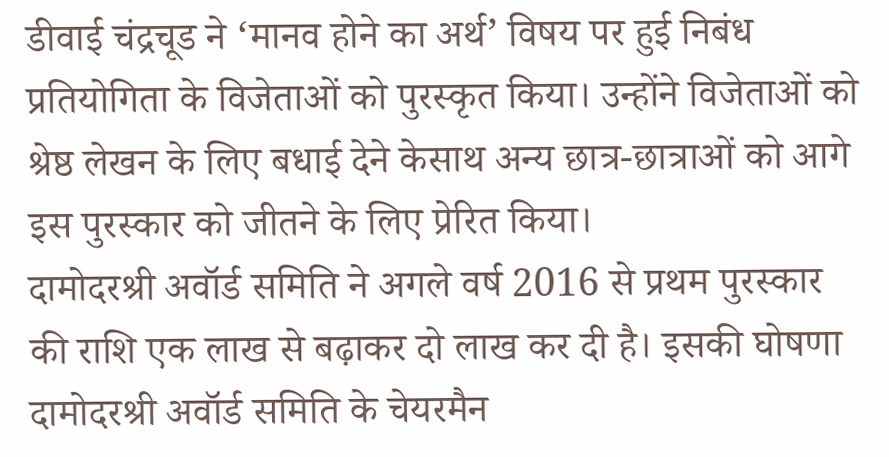डीवाई चंद्रचूड ने ‘मानव होने का अर्थ’ विषय पर हुई निबंध प्रतियोगिता के विजेताओं को पुरस्कृत किया। उन्होंने विजेताओं को श्रेष्ठ लेखन के लिए बधाई देने केसाथ अन्य छात्र-छात्राओं को आगे इस पुरस्कार को जीतने के लिए प्रेरित किया।
दामोदरश्री अवॉर्ड समिति ने अगले वर्ष 2016 से प्रथम पुरस्कार की राशि एक लाख से बढ़ाकर दो लाख कर दी है। इसकी घोषणा दामोदरश्री अवॉर्ड समिति के चेयरमैन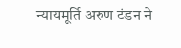न्यायमूर्ति अरुण टंडन ने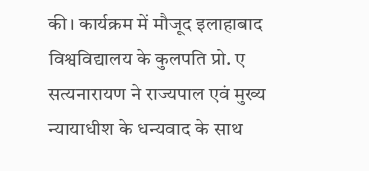की। कार्यक्रम में मौजूद इलाहाबाद विश्वविद्यालय के कुलपति प्रो. ए सत्यनारायण ने राज्यपाल एवं मुख्य न्यायाधीश के धन्यवाद के साथ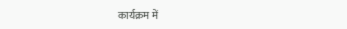कार्यक्रम में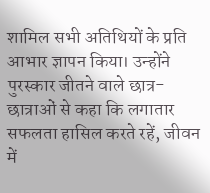शामिल सभी अतिथियों के प्रति आभार ज्ञापन किया। उन्होंने पुरस्कार जीतने वाले छात्र-छात्राओं से कहा कि लगातार सफलता हासिल करते रहें, जीवन में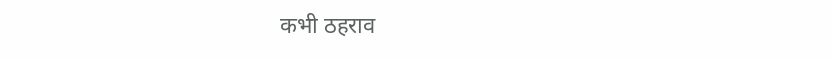कभी ठहराव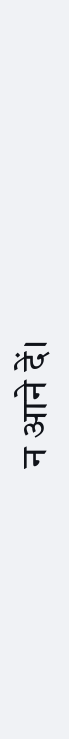न आने दें।